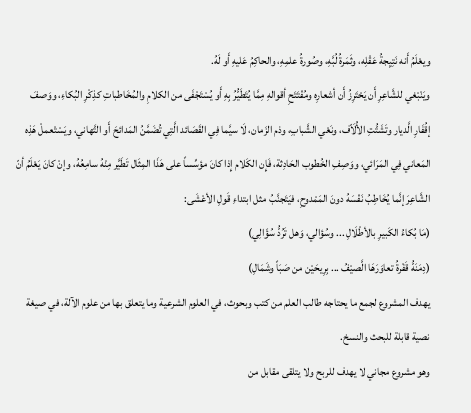ويعْلَمُ أَنه نَتِيِجةُ عَقْلِه، وثَمَرةُ لُبَّهِ، وصُورةُ علمِهِ، والحاكِمُ عَليهِ أَو لَهُ.
ويَنْبْغي للشَّاعِرِ أَن يَحْتَرِزُ أَن أشعارِه ومُفْتَتَحِ أقوالهِ مِمَّا يُتَطَيُّرُ بِهِ أَو يُسْتَجْفَى من الكلامِ والمُخَاطباتِ كذِكْرِ البُكاءِ، ووَصفَ إقُفَارِ الَّديار وتَشَتُّتِ الأُلَاّف، ونَعْي الشَّبابِ، وذم الزَمان، لَا سيَّما فِي القَصَائد الَّتِي تُضَمَّنُ المَدائحَ أَو التَّهاني، ويَسْتْعملْ هَذِه المَعاني فِي المَرَائي، ووَصِفِ الخُطوب الحَادِثة، فَإِن الكَلام إِذا كانَ مؤسِّساً على هَذَا المِثَال تَطَيَّر مِنْهُ سامِعُهُ، وإنْ كانَ يَعْلَمُ أنّ الشَّاعِرَ إنَّما يُخَاطِبُ نَفْسَهُ دونَ المَمْدوحِ، فيَتَجنَّبُ مثل ابتداءِ قَولِ الأعْشَى:
(مَا بُكاءُ الكَبيرِ بالأطْلَالِ ... وسُؤالي، وَهل تَرُدُّ سُؤَالِي)
(دِمَنَهُّ قَفْرةُ تعاوَرَهَا الَّصيْفُ ... بِرِيحَيْن من صَبَاً وشَمَالِ)
يهدف المشروع لجمع ما يحتاجه طالب العلم من كتب وبحوث، في العلوم الشرعية وما يتعلق بها من علوم الآلة، في صيغة نصية قابلة للبحث والنسخ.
وهو مشروع مجاني لا يهدف للربح ولا يتلقى مقابل من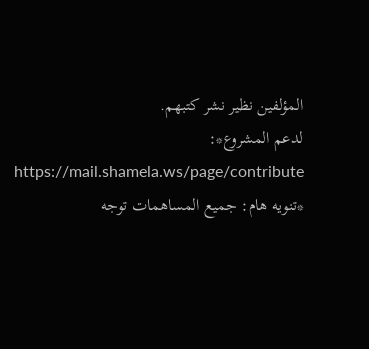المؤلفين نظير نشر كتبهم.
لدعم المشروع*: https://mail.shamela.ws/page/contribute
*تنويه هام: جميع المساهمات توجه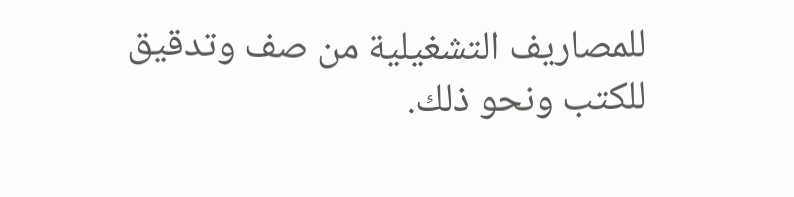للمصاريف التشغيلية من صف وتدقيق للكتب ونحو ذلك.